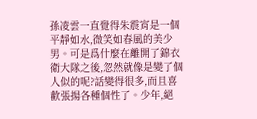孫凌雲一直覺得朱震宵是一個平靜如水,微笑如春風的美少男。可是爲什麼在離開了錦衣衛大隊之後,忽然就像是變了個人似的呢?話變得很多,而且喜歡張揚各種個性了。少年,絕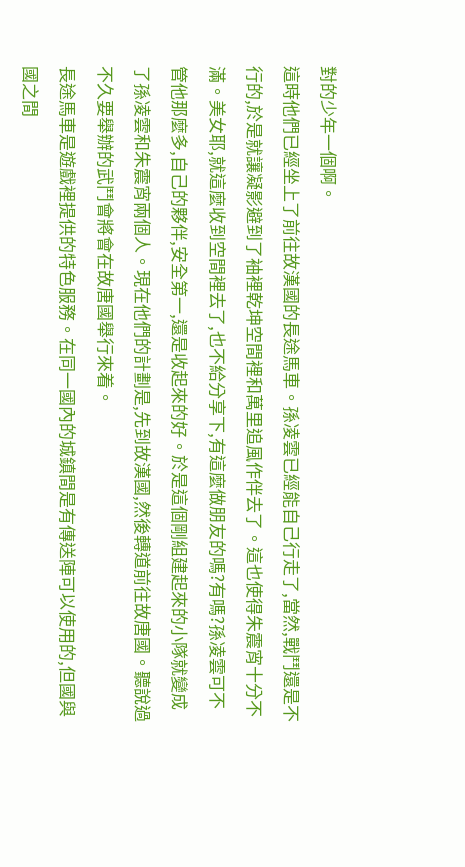對的少年一個啊。
這時他們已經坐上了前往故漢國的長途馬車。孫凌雲已經能自己行走了,當然,戰鬥還是不行的,於是就讓凝影避到了袖裡乾坤空間裡和萬里追風作伴去了。這也使得朱震宵十分不滿。美女耶,就這麼收到空間裡去了,也不給分享下,有這麼做朋友的嗎?有嗎?孫凌雲可不管他那麼多,自己的夥伴,安全第一,還是收起來的好。於是這個剛組建起來的小隊就變成了孫凌雲和朱震宵兩個人。現在他們的計劃是,先到故漢國,然後轉道前往故唐國。聽說過不久要舉辦的武鬥會將會在故唐國舉行來着。
長途馬車是遊戲裡提供的特色服務。在同一國內的城鎮間是有傳送陣可以使用的,但國與國之間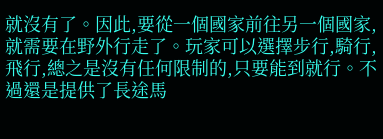就沒有了。因此,要從一個國家前往另一個國家,就需要在野外行走了。玩家可以選擇步行,騎行,飛行,總之是沒有任何限制的,只要能到就行。不過還是提供了長途馬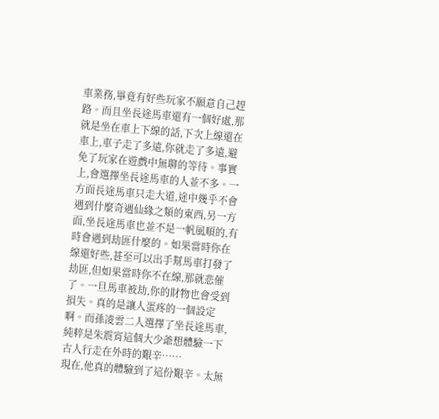車業務,畢竟有好些玩家不願意自己趕路。而且坐長途馬車還有一個好處,那就是坐在車上下線的話,下次上線還在車上,車子走了多遠,你就走了多遠,避免了玩家在遊戲中無聊的等待。事實上,會選擇坐長途馬車的人並不多。一方面長途馬車只走大道,途中幾乎不會遇到什麼奇遇仙緣之類的東西,另一方面,坐長途馬車也並不是一帆風順的,有時會遇到劫匪什麼的。如果當時你在線還好些,甚至可以出手幫馬車打發了劫匪,但如果當時你不在線,那就悲催了。一旦馬車被劫,你的財物也會受到損失。真的是讓人蛋疼的一個設定啊。而孫凌雲二人選擇了坐長途馬車,純粹是朱震宵這個大少爺想體驗一下古人行走在外時的艱辛……
現在,他真的體驗到了這份艱辛。太無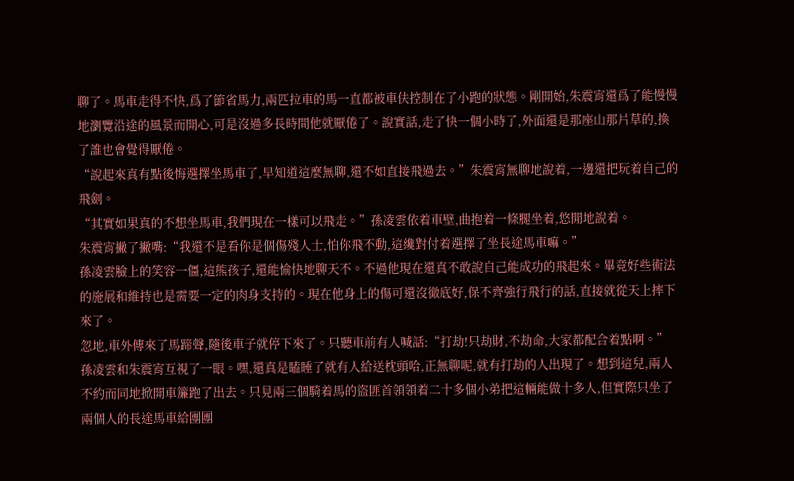聊了。馬車走得不快,爲了節省馬力,兩匹拉車的馬一直都被車伕控制在了小跑的狀態。剛開始,朱震宵還爲了能慢慢地瀏覽沿途的風景而開心,可是沒過多長時間他就厭倦了。說實話,走了快一個小時了,外面還是那座山那片草的,換了誰也會覺得厭倦。
“說起來真有點後悔選擇坐馬車了,早知道這麼無聊,還不如直接飛過去。”朱震宵無聊地說着,一邊還把玩着自己的飛劍。
“其實如果真的不想坐馬車,我們現在一樣可以飛走。”孫凌雲依着車壁,曲抱着一條腿坐着,悠閒地說着。
朱震宵撇了撇嘴:“我還不是看你是個傷殘人士,怕你飛不動,這纔對付着選擇了坐長途馬車嘛。”
孫凌雲臉上的笑容一僵,這熊孩子,還能愉快地聊天不。不過他現在還真不敢說自己能成功的飛起來。畢竟好些術法的施展和維持也是需要一定的肉身支持的。現在他身上的傷可還沒徹底好,保不齊強行飛行的話,直接就從天上摔下來了。
忽地,車外傳來了馬蹄聲,隨後車子就停下來了。只聽車前有人喊話:“打劫!只劫財,不劫命,大家都配合着點啊。”
孫凌雲和朱震宵互視了一眼。嘿,還真是瞌睡了就有人給送枕頭哈,正無聊呢,就有打劫的人出現了。想到這兒,兩人不約而同地掀開車簾跑了出去。只見兩三個騎着馬的盜匪首領領着二十多個小弟把這輛能做十多人,但實際只坐了兩個人的長途馬車給團團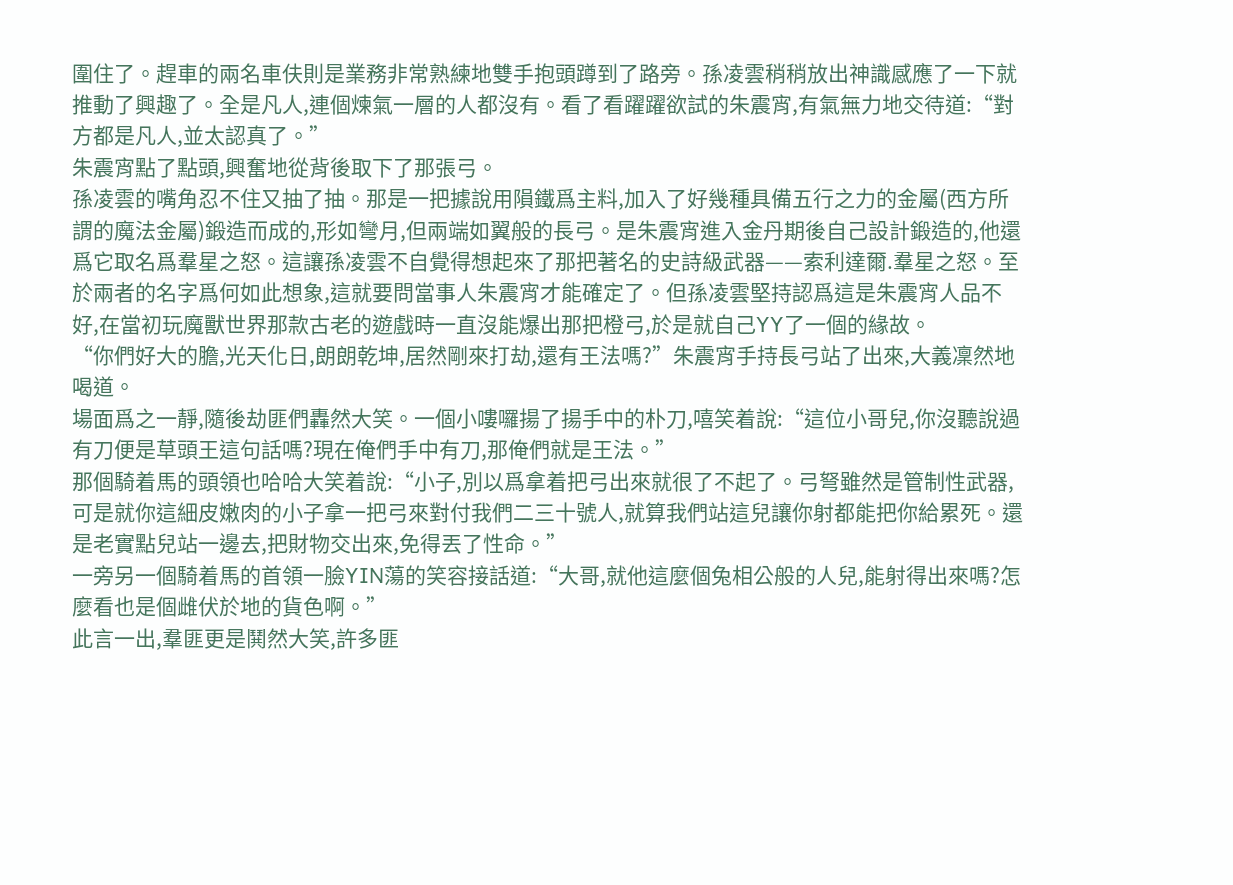圍住了。趕車的兩名車伕則是業務非常熟練地雙手抱頭蹲到了路旁。孫凌雲稍稍放出神識感應了一下就推動了興趣了。全是凡人,連個煉氣一層的人都沒有。看了看躍躍欲試的朱震宵,有氣無力地交待道:“對方都是凡人,並太認真了。”
朱震宵點了點頭,興奮地從背後取下了那張弓。
孫凌雲的嘴角忍不住又抽了抽。那是一把據說用隕鐵爲主料,加入了好幾種具備五行之力的金屬(西方所謂的魔法金屬)鍛造而成的,形如彎月,但兩端如翼般的長弓。是朱震宵進入金丹期後自己設計鍛造的,他還爲它取名爲羣星之怒。這讓孫凌雲不自覺得想起來了那把著名的史詩級武器——索利達爾.羣星之怒。至於兩者的名字爲何如此想象,這就要問當事人朱震宵才能確定了。但孫凌雲堅持認爲這是朱震宵人品不好,在當初玩魔獸世界那款古老的遊戲時一直沒能爆出那把橙弓,於是就自己YY了一個的緣故。
“你們好大的膽,光天化日,朗朗乾坤,居然剛來打劫,還有王法嗎?”朱震宵手持長弓站了出來,大義凜然地喝道。
場面爲之一靜,隨後劫匪們轟然大笑。一個小嘍囉揚了揚手中的朴刀,嘻笑着說:“這位小哥兒,你沒聽說過有刀便是草頭王這句話嗎?現在俺們手中有刀,那俺們就是王法。”
那個騎着馬的頭領也哈哈大笑着說:“小子,別以爲拿着把弓出來就很了不起了。弓弩雖然是管制性武器,可是就你這細皮嫩肉的小子拿一把弓來對付我們二三十號人,就算我們站這兒讓你射都能把你給累死。還是老實點兒站一邊去,把財物交出來,免得丟了性命。”
一旁另一個騎着馬的首領一臉YIN蕩的笑容接話道:“大哥,就他這麼個兔相公般的人兒,能射得出來嗎?怎麼看也是個雌伏於地的貨色啊。”
此言一出,羣匪更是鬨然大笑,許多匪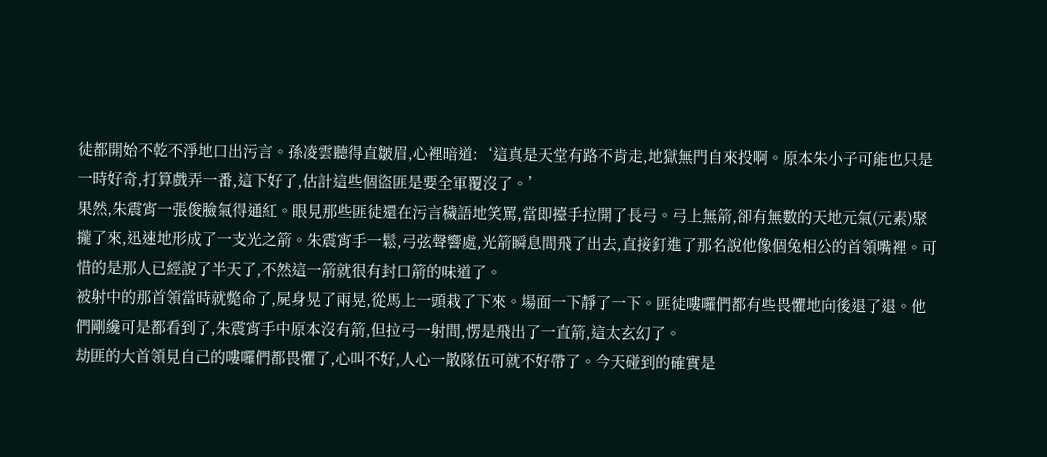徒都開始不乾不淨地口出污言。孫凌雲聽得直皺眉,心裡暗道:‘這真是天堂有路不肯走,地獄無門自來投啊。原本朱小子可能也只是一時好奇,打算戲弄一番,這下好了,估計這些個盜匪是要全軍覆沒了。’
果然,朱震宵一張俊臉氣得通紅。眼見那些匪徒還在污言穢語地笑罵,當即擡手拉開了長弓。弓上無箭,卻有無數的天地元氣(元素)聚攏了來,迅速地形成了一支光之箭。朱震宵手一鬆,弓弦聲響處,光箭瞬息間飛了出去,直接釘進了那名說他像個兔相公的首領嘴裡。可惜的是那人已經說了半天了,不然這一箭就很有封口箭的味道了。
被射中的那首領當時就斃命了,屍身晃了兩晃,從馬上一頭栽了下來。場面一下靜了一下。匪徒嘍囉們都有些畏懼地向後退了退。他們剛纔可是都看到了,朱震宵手中原本沒有箭,但拉弓一射間,愣是飛出了一直箭,這太玄幻了。
劫匪的大首領見自己的嘍囉們都畏懼了,心叫不好,人心一散隊伍可就不好帶了。今天碰到的確實是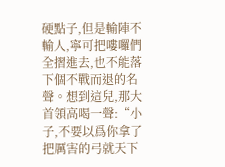硬點子,但是輸陣不輸人,寧可把嘍囉們全摺進去,也不能落下個不戰而退的名聲。想到這兒,那大首領高喝一聲:“小子,不要以爲你拿了把厲害的弓就天下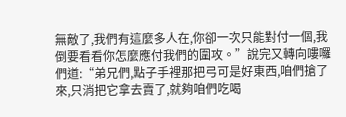無敵了,我們有這麼多人在,你卻一次只能對付一個,我倒要看看你怎麼應付我們的圍攻。”說完又轉向嘍囉們道:“弟兄們,點子手裡那把弓可是好東西,咱們搶了來,只消把它拿去賣了,就夠咱們吃喝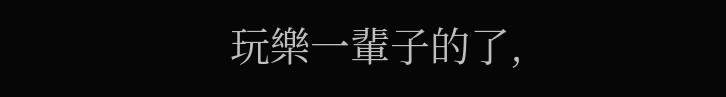玩樂一輩子的了,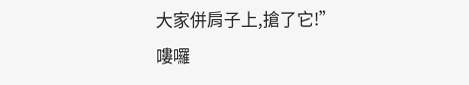大家併肩子上,搶了它!”
嘍囉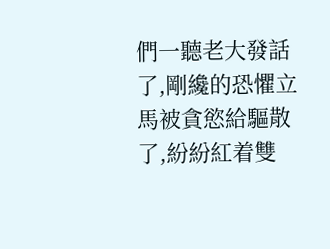們一聽老大發話了,剛纔的恐懼立馬被貪慾給驅散了,紛紛紅着雙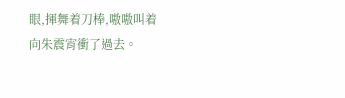眼,揮舞着刀棒,嗷嗷叫着向朱震宵衝了過去。